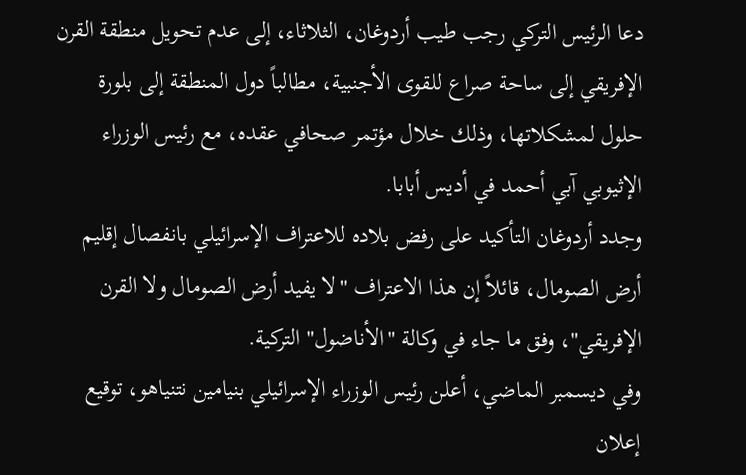دعا الرئيس التركي رجب طيب أردوغان، الثلاثاء، إلى عدم تحويل منطقة القرن الإفريقي إلى ساحة صراع للقوى الأجنبية، مطالباً دول المنطقة إلى بلورة حلول لمشكلاتها، وذلك خلال مؤتمر صحافي عقده، مع رئيس الوزراء الإثيوبي آبي أحمد في أديس أبابا.
وجدد أردوغان التأكيد على رفض بلاده للاعتراف الإسرائيلي بانفصال إقليم أرض الصومال، قائلاً إن هذا الاعتراف "لا يفيد أرض الصومال ولا القرن الإفريقي"، وفق ما جاء في وكالة "الأناضول" التركية.
وفي ديسمبر الماضي، أعلن رئيس الوزراء الإسرائيلي بنيامين نتنياهو، توقيع إعلان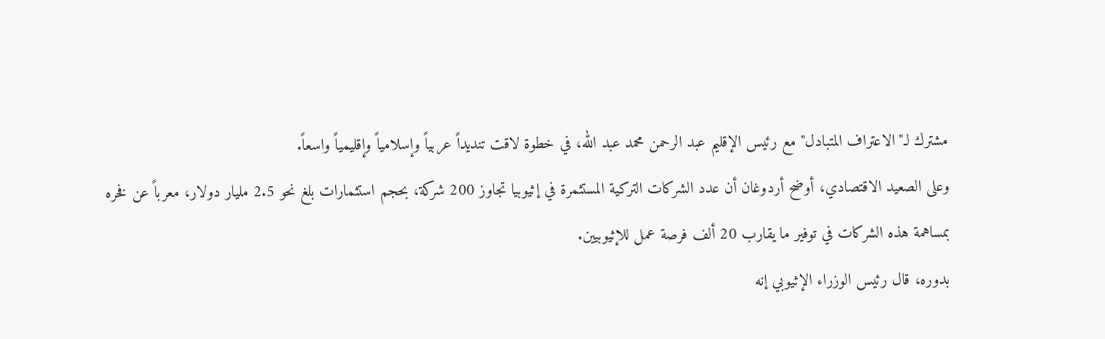مشترك لـ"الاعتراف المتبادل" مع رئيس الإقليم عبد الرحمن محمد عبد الله، في خطوة لاقت تنديداً عربياً وإسلامياً وإقليمياً واسعاً.
وعلى الصعيد الاقتصادي، أوضح أردوغان أن عدد الشركات التركية المستثمرة في إثيوبيا تجاوز 200 شركة، بحجم استثمارات بلغ نحو 2.5 مليار دولار، معرباً عن فخره بمساهمة هذه الشركات في توفير ما يقارب 20 ألف فرصة عمل للإثيوبيين.
بدوره، قال رئيس الوزراء الإثيوبي إنه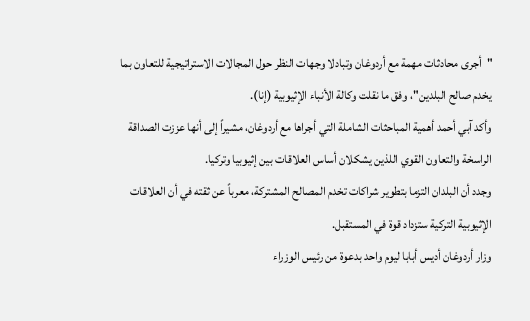"أجرى محادثات مهمة مع أردوغان وتبادلا وجهات النظر حول المجالات الاستراتيجية للتعاون بما يخدم صالح البلدين"، وفق ما نقلت وكالة الأنباء الإثيوبية (إنا).
وأكد آبي أحمد أهمية المباحثات الشاملة التي أجراها مع أردوغان، مشيراً إلى أنها عززت الصداقة الراسخة والتعاون القوي اللذين يشكلان أساس العلاقات بين إثيوبيا وتركيا.
وجدد أن البلدان التزما بتطوير شراكات تخدم المصالح المشتركة، معرباً عن ثقته في أن العلاقات الإثيوبية التركية ستزداد قوة في المستقبل.
وزار أردوغان أديس أبابا ليوم واحد بدعوة من رئيس الوزراء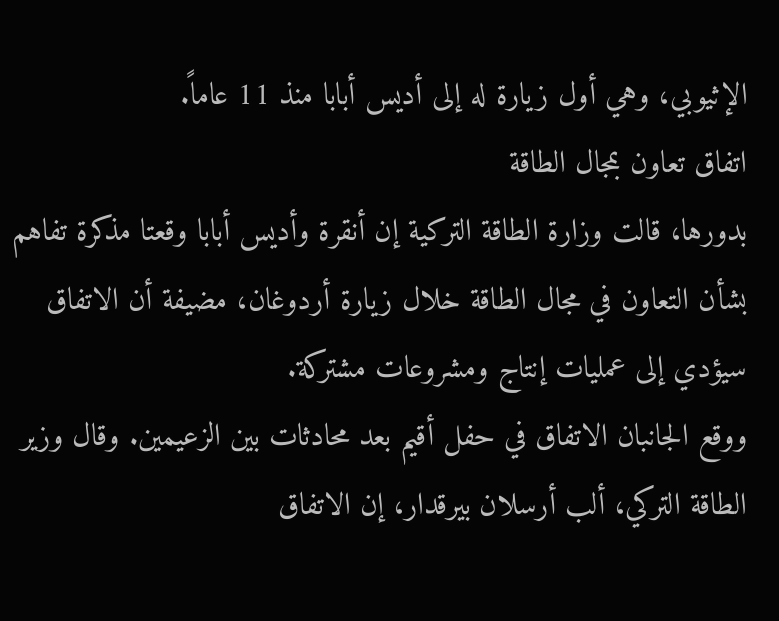الإثيوبي، وهي أول زيارة له إلى أديس أبابا منذ 11 عاماً.
اتفاق تعاون بمجال الطاقة
بدورها، قالت وزارة الطاقة التركية إن أنقرة وأديس أبابا وقعتا مذكرة تفاهم بشأن التعاون في مجال الطاقة خلال زيارة أردوغان، مضيفة أن الاتفاق سيؤدي إلى عمليات إنتاج ومشروعات مشتركة.
ووقع الجانبان الاتفاق في حفل أقيم بعد محادثات بين الزعيمين. وقال وزير الطاقة التركي، ألب أرسلان بيرقدار، إن الاتفاق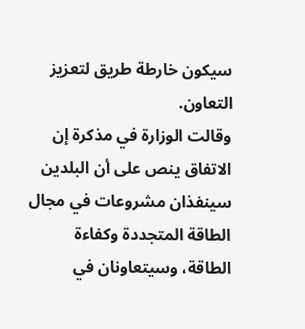سيكون خارطة طريق لتعزيز التعاون.
وقالت الوزارة في مذكرة إن الاتفاق ينص على أن البلدين سينفذان مشروعات في مجال الطاقة المتجددة وكفاءة الطاقة، وسيتعاونان في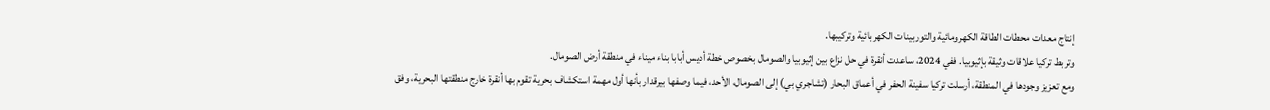إنتاج معدات محطات الطاقة الكهرومائية والتوربينات الكهربائية وتركيبها.
وتربط تركيا علاقات وثيقة بإثيوبيا. ففي 2024، ساعدت أنقرة في حل نزاع بين إثيوبيا والصومال بخصوص خطة أديس أبابا بناء ميناء في منطقة أرض الصومال.
ومع تعزيز وجودها في المنطقة، أرسلت تركيا سفينة الحفر في أعماق البحار (تشاجري بي) إلى الصومال، الأحد، فيما وصفها بيرقدار بأنها أول مهمة استكشاف بحرية تقوم بها أنقرة خارج منطقتها البحرية، وفق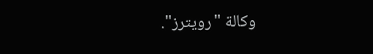وكالة "رويترز".